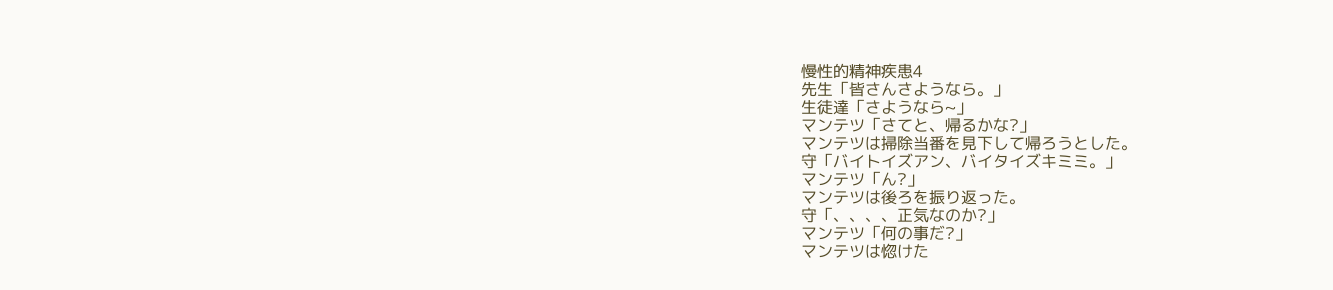慢性的精神疾患4
先生「皆さんさようなら。」
生徒達「さようなら~」
マンテツ「さてと、帰るかな?」
マンテツは掃除当番を見下して帰ろうとした。
守「バイトイズアン、バイタイズキミミ。」
マンテツ「ん?」
マンテツは後ろを振り返った。
守「、、、、正気なのか?」
マンテツ「何の事だ?」
マンテツは惚けた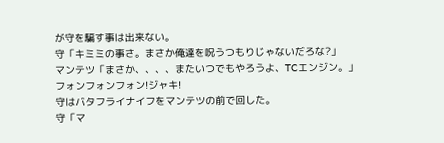が守を騙す事は出来ない。
守「キミミの事さ。まさか俺達を呪うつもりじゃないだろな?」
マンテツ「まさか、、、、またいつでもやろうよ、TCエンジン。」
フォンフォンフォン!ジャキ!
守はバタフライナイフをマンテツの前で回した。
守「マ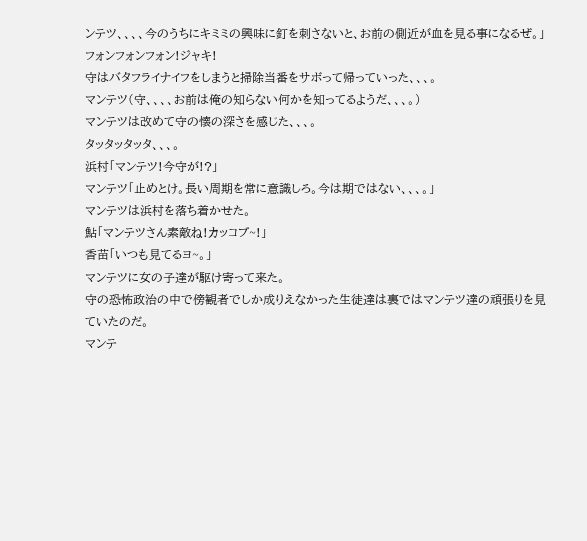ンテツ、、、、今のうちにキミミの興味に釘を刺さないと、お前の側近が血を見る事になるぜ。」
フォンフォンフォン!ジャキ!
守はバタフライナイフをしまうと掃除当番をサボって帰っていった、、、。
マンテツ(守、、、、お前は俺の知らない何かを知ってるようだ、、、。)
マンテツは改めて守の懐の深さを感じた、、、。
タッタッタッタ、、、。
浜村「マンテツ!今守が!?」
マンテツ「止めとけ。長い周期を常に意識しろ。今は期ではない、、、。」
マンテツは浜村を落ち着かせた。
鮎「マンテツさん素敵ね!カッコブ~!」
香苗「いつも見てるヨ~。」
マンテツに女の子達が駆け寄って来た。
守の恐怖政治の中で傍観者でしか成りえなかった生徒達は裏ではマンテツ達の頑張りを見ていたのだ。
マンテ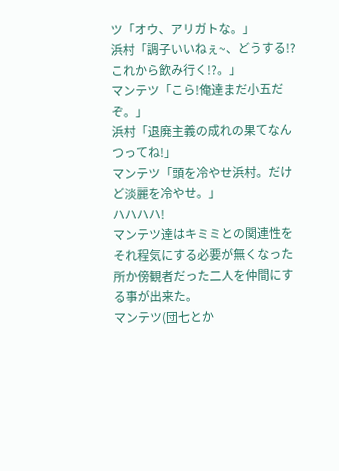ツ「オウ、アリガトな。」
浜村「調子いいねぇ~、どうする!?これから飲み行く!?。」
マンテツ「こら!俺達まだ小五だぞ。」
浜村「退廃主義の成れの果てなんつってね!」
マンテツ「頭を冷やせ浜村。だけど淡麗を冷やせ。」
ハハハハ!
マンテツ達はキミミとの関連性をそれ程気にする必要が無くなった所か傍観者だった二人を仲間にする事が出来た。
マンテツ(団七とか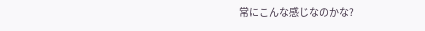常にこんな感じなのかな?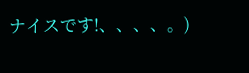ナイスです!、、、、。)